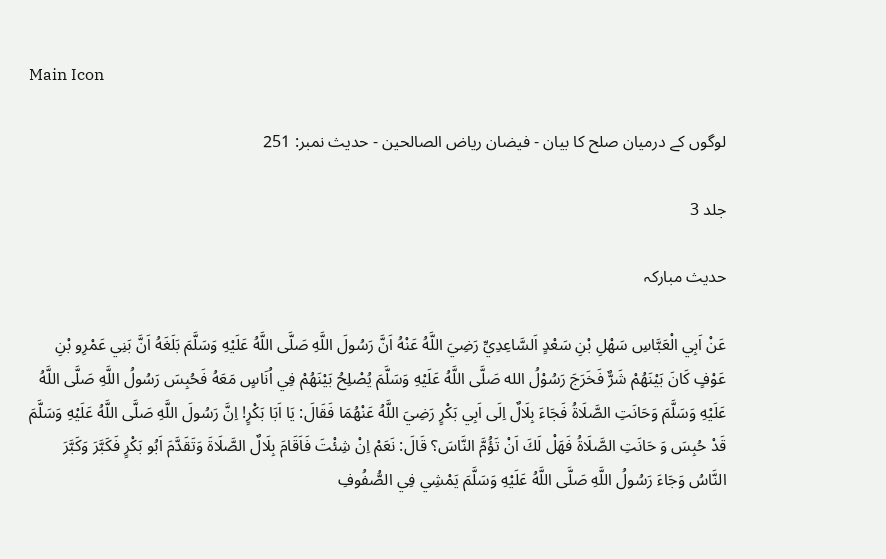Main Icon

لوگوں کے درمیان صلح کا بیان - فیضان ریاض الصالحین - حدیث نمبر: 251

جلد 3

حدیث مبارکہ

عَنْ اَبِي الْعَبَّاسِ سَهْلِ بْنِ سَعْدٍ اَلسَّاعِدِيِّ رَضِيَ اللَّهُ عَنْهُ اَنَّ رَسُولَ اللَّهِ صَلَّى اللَّهُ عَلَيْهِ وَسَلَّمَ بَلَغَهُ اَنَّ بَنِي عَمْرِو بْنِ عَوْفٍ كَانَ بَيْنَهُمْ شَرٌّ فَخَرَجَ رَسُوْلُ الله صَلَّى اللَّهُ عَلَيْهِ وَسَلَّمَ يُصْلِحُ بَيْنَهُمْ فِي اُنَاسٍ مَعَهُ فَحُبِسَ رَسُولُ اللَّهِ صَلَّى اللَّهُ عَلَيْهِ وَسَلَّمَ وَحَانَتِ الصَّلَاةُ فَجَاءَ بِلَالٌ اِلَى اَبِي بَكْرٍ رَضِيَ اللَّهُ عَنْهُمَا فَقَالَ: يَا اَبَا بَكْرٍ! اِنَّ رَسُولَ اللَّهِ صَلَّى اللَّهُ عَلَيْهِ وَسَلَّمَ قَدْ حُبِسَ وَ حَانَتِ الصَّلَاةُ فَهَلْ لَكَ اَنْ تَؤُمَّ النَّاسَ؟ قَالَ: نَعَمْ اِنْ شِئْتَ فَاَقَامَ بِلَالٌ الصَّلَاةَ وَتَقَدَّمَ اَبُو بَكْرٍ فَكَبَّرَ وَكَبَّرَ النَّاسُ وَجَاءَ رَسُولُ اللَّهِ صَلَّى اللَّهُ عَلَيْهِ وَسَلَّمَ يَمْشِي فِي الصُّفُوفِ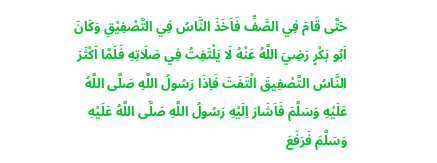حَتَّى قَامَ فِي الصَّفِّ فَاَخَذَ النَّاسُ فِي التَّصْفِيْقِ وَكَانَ اَبُو بَكْرٍ رَضِيَ اللَّهُ عَنْهُ لَا يَلْتَفِتُ فِي صَلَاتِهِ فَلَمَّا اَكْثَرَ النَّاسُ التَّصْفِيقَ الْتَفَتَ فَاِذَا رَسُولُ اللَّهِ صَلَّى اللَّهُ عَلَيْهِ وَسَلَّمَ فَاَشَارَ اِلَيْهِ رَسُولُ اللَّهِ صَلَّى اللَّهُ عَلَيْهِ وَسَلَّمَ فَرَفَعَ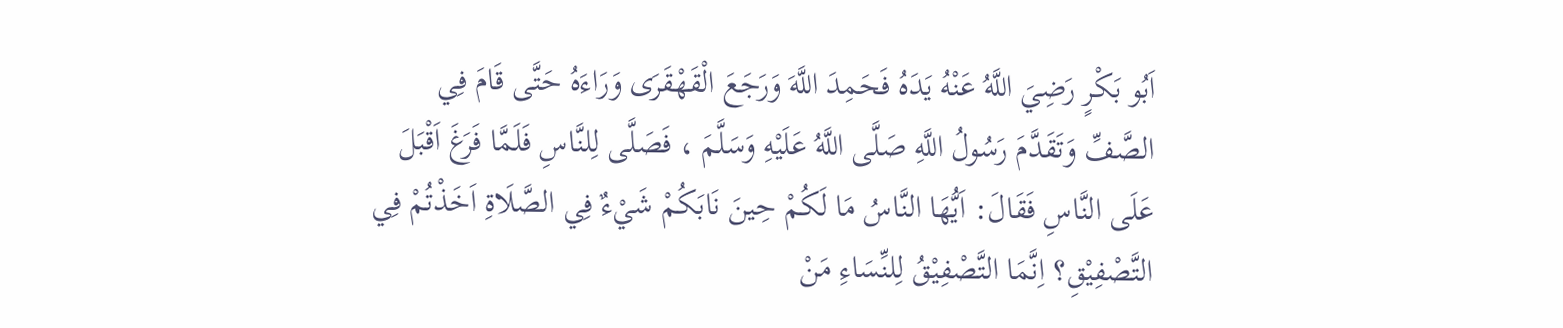اَبُو بَكْرٍ رَضِيَ اللَّهُ عَنْهُ يَدَهُ فَحَمِدَ اللَّهَ وَرَجَعَ الْقَهْقَرَى وَرَاءَهُ حَتَّى قَامَ فِي الصَّفِّ وَتَقَدَّمَ رَسُولُ اللَّهِ صَلَّى اللَّهُ عَلَيْهِ وَسَلَّمَ ، فَصَلَّى لِلنَّاسِ فَلَمَّا فَرَغَ اَقْبَلَ عَلَى النَّاسِ فَقَالَ: اَيُّهَا النَّاسُ مَا لَكُمْ حِينَ نَابَكُمْ شَيْءٌ فِي الصَّلَاةِ اَخَذْتُمْ فِي التَّصْفِيْقِ؟ اِنَّمَا التَّصْفِيْقُ لِلنِّسَاءِ مَنْ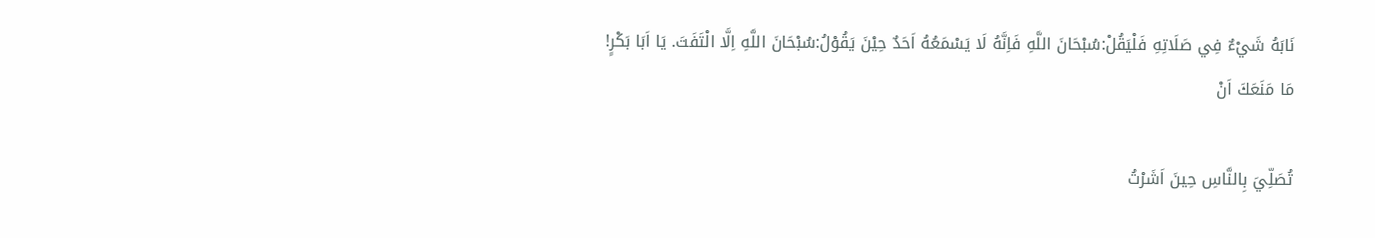نَابَهُ شَيْءٌ فِي صَلَاتِهِ فَلْيَقُلْ:سُبْحَانَ اللَّهِ فَاِنَّهُ لَا يَسْمَعُهُ اَحَدٌ حِيْنَ يَقُوْلُ:سُبْحَانَ اللَّهِ اِلَّا الْتَفَتَ. يَا اَبَا بَكْرٍ! مَا مَنَعَكَ اَنْ

تُصَلِّيَ بِالنَّاسِ حِينَ اَشَرْتُ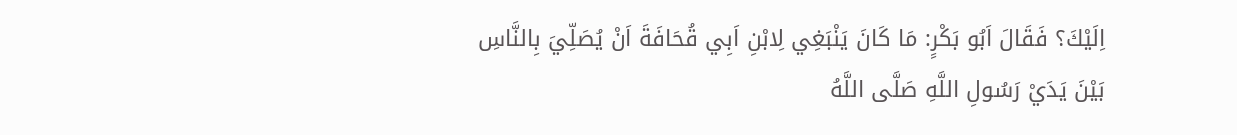اِلَيْكَ؟ فَقَالَ اَبُو بَكْرٍ: مَا كَانَ يَنْبَغِي لِابْنِ اَبِي قُحَافَةَ اَنْ يُصَلِّيَ بِالنَّاسِ بَيْنَ يَدَيْ رَسُولِ اللَّهِ صَلَّى اللَّهُ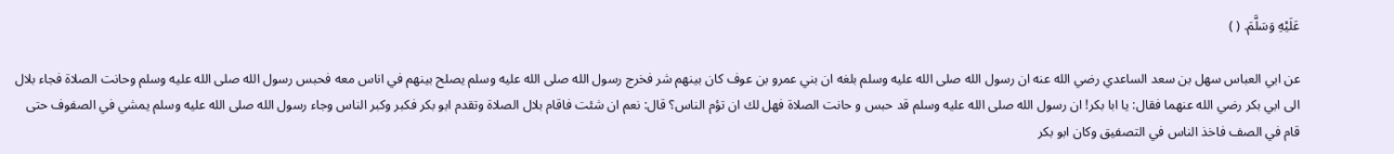عَلَيْهِ وَسَلَّمَ. ( )

عن ابي العباس سهل بن سعد الساعدي رضي الله عنه ان رسول الله صلى الله عليه وسلم بلغه ان بني عمرو بن عوف كان بينهم شر فخرج رسول الله صلى الله عليه وسلم يصلح بينهم في اناس معه فحبس رسول الله صلى الله عليه وسلم وحانت الصلاة فجاء بلال الى ابي بكر رضي الله عنهما فقال: يا ابا بكر! ان رسول الله صلى الله عليه وسلم قد حبس و حانت الصلاة فهل لك ان تؤم الناس؟ قال: نعم ان شئت فاقام بلال الصلاة وتقدم ابو بكر فكبر وكبر الناس وجاء رسول الله صلى الله عليه وسلم يمشي في الصفوف حتى قام في الصف فاخذ الناس في التصفيق وكان ابو بكر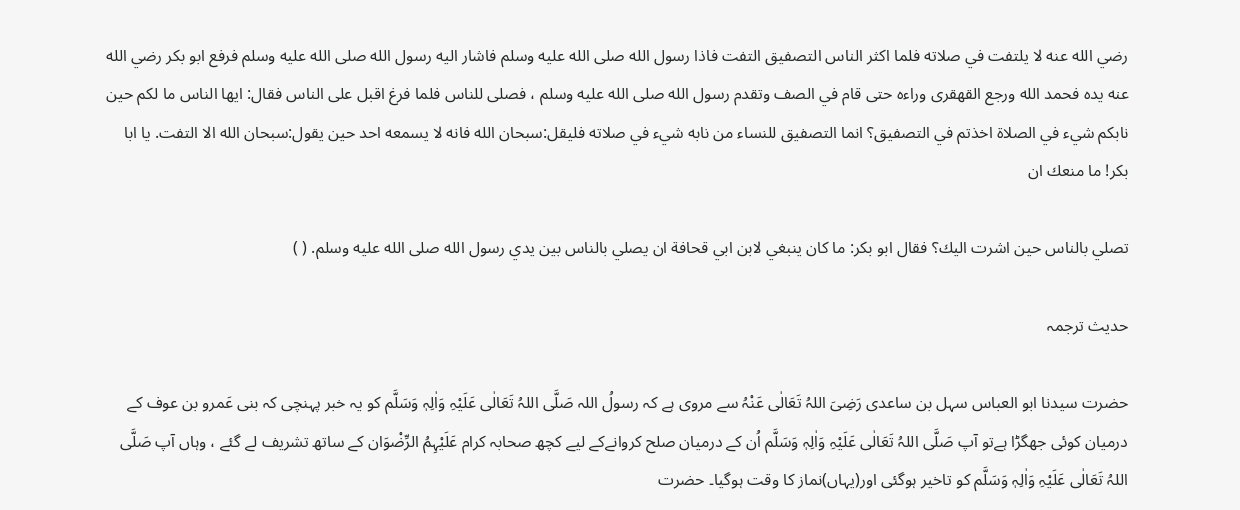رضي الله عنه لا يلتفت في صلاته فلما اكثر الناس التصفيق التفت فاذا رسول الله صلى الله عليه وسلم فاشار اليه رسول الله صلى الله عليه وسلم فرفع ابو بكر رضي الله عنه يده فحمد الله ورجع القهقرى وراءه حتى قام في الصف وتقدم رسول الله صلى الله عليه وسلم ، فصلى للناس فلما فرغ اقبل على الناس فقال: ايها الناس ما لكم حين نابكم شيء في الصلاة اخذتم في التصفيق؟ انما التصفيق للنساء من نابه شيء في صلاته فليقل:سبحان الله فانه لا يسمعه احد حين يقول:سبحان الله الا التفت. يا ابا بكر! ما منعك ان

تصلي بالناس حين اشرت اليك؟ فقال ابو بكر: ما كان ينبغي لابن ابي قحافة ان يصلي بالناس بين يدي رسول الله صلى الله عليه وسلم. ( )

حدیث ترجمہ

حضرت سیدنا ابو العباس سہل بن ساعدی رَضِیَ اللہُ تَعَالٰی عَنْہُ سے مروی ہے کہ رسولُ اللہ صَلَّی اللہُ تَعَالٰی عَلَیْہِ وَاٰلِہٖ وَسَلَّم کو یہ خبر پہنچی کہ بنی عَمرو بن عوف کے درمیان کوئی جھگڑا ہےتو آپ صَلَّی اللہُ تَعَالٰی عَلَیْہِ وَاٰلِہٖ وَسَلَّم اُن کے درمیان صلح کروانےکے لیے کچھ صحابہ کرام عَلَیْہِمُ الرِّضْوَان کے ساتھ تشریف لے گئے ، وہاں آپ صَلَّی اللہُ تَعَالٰی عَلَیْہِ وَاٰلِہٖ وَسَلَّم کو تاخیر ہوگئی اور(یہاں)نماز کا وقت ہوگیا۔ حضرت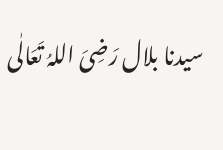سیدنا بلال رَضِیَ اللہُ تَعَالٰی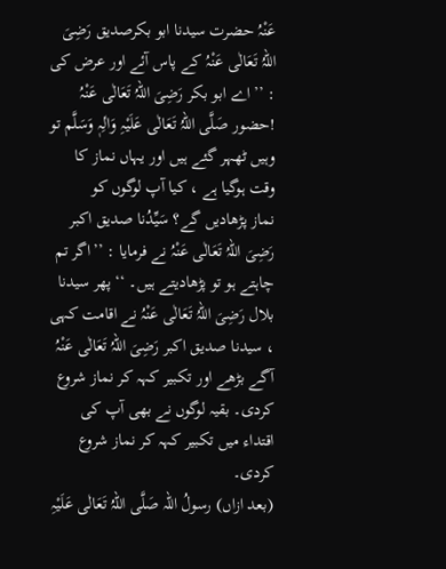عَنْہُ حضرت سیدنا ابو بکرصدیق رَضِیَ اللہُ تَعَالٰی عَنْہُ کے پاس آئے اور عرض کی : ’’اے ابو بکر رَضِیَ اللہُ تَعَالٰی عَنْہُ !حضور صَلَّی اللہُ تَعَالٰی عَلَیْہِ وَاٰلِہٖ وَسَلَّم تو وہیں ٹھہر گئے ہیں اور یہاں نماز کا وقت ہوگیا ہے ، کیا آپ لوگوں کو
نماز پڑھادیں گے؟ سَیِّدُنا صدیق اکبر رَضِیَ اللہُ تَعَالٰی عَنْہُ نے فرمایا : ’’اگر تم چاہتے ہو تو پڑھادیتے ہیں۔ ‘‘ پھر سیدنا بلال رَضِیَ اللہُ تَعَالٰی عَنْہُ نے اقامت کہی ، سیدنا صدیق اکبر رَضِیَ اللہُ تَعَالٰی عَنْہُ آگے بڑھے اور تکبیر کہہ کر نماز شروع کردی۔ بقیہ لوگوں نے بھی آپ کی اقتداء میں تکبیر کہہ کر نماز شروع کردی۔
(بعد ازاں) رسولُ اللہ صَلَّی اللہُ تَعَالٰی عَلَیْہِ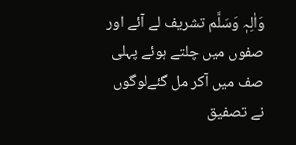وَاٰلِہٖ وَسَلَّم تشریف لے آئے اور صفوں میں چلتے ہوئے پہلی صف میں آکر مل گئےلوگوں نے تصفیق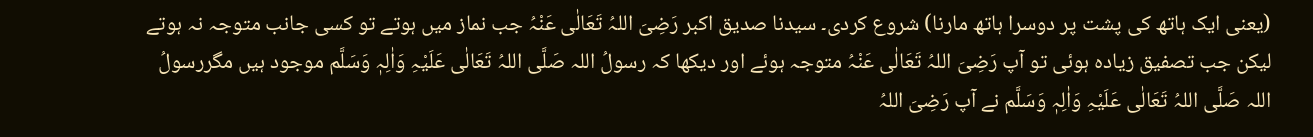(یعنی ایک ہاتھ کی پشت پر دوسرا ہاتھ مارنا) شروع کردی۔ سیدنا صدیق اکبر رَضِیَ اللہُ تَعَالٰی عَنْہُ جب نماز میں ہوتے تو کسی جانب متوجہ نہ ہوتے لیکن جب تصفیق زیادہ ہوئی تو آپ رَضِیَ اللہُ تَعَالٰی عَنْہُ متوجہ ہوئے اور دیکھا کہ رسولُ اللہ صَلَّی اللہُ تَعَالٰی عَلَیْہِ وَاٰلِہٖ وَسَلَّم موجود ہیں مگررسولُ اللہ صَلَّی اللہُ تَعَالٰی عَلَیْہِ وَاٰلِہٖ وَسَلَّم نے آپ رَضِیَ اللہُ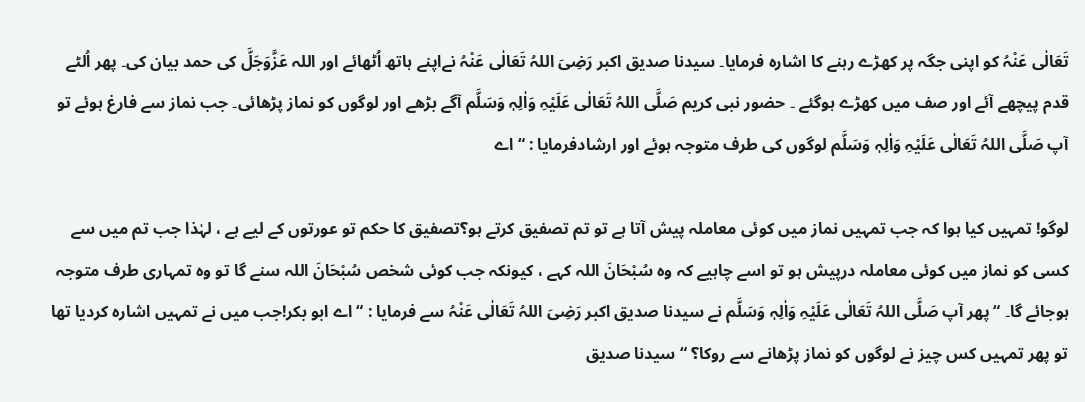تَعَالٰی عَنْہُ کو اپنی جگہ پر کھڑے رہنے کا اشارہ فرمایا۔ سیدنا صدیق اکبر رَضِیَ اللہُ تَعَالٰی عَنْہُ نےاپنے ہاتھ اُٹھائے اور اللہ عَزَّوَجَلَّ کی حمد بیان کی۔ پھر اُلٹے قدم پیچھے آئے اور صف میں کھڑے ہوگئے ۔ حضور نبی کریم صَلَّی اللہُ تَعَالٰی عَلَیْہِ وَاٰلِہٖ وَسَلَّم آگے بڑھے اور لوگوں کو نماز پڑھائی۔ جب نماز سے فارغ ہوئے تو آپ صَلَّی اللہُ تَعَالٰی عَلَیْہِ وَاٰلِہٖ وَسَلَّم لوگوں کی طرف متوجہ ہوئے اور ارشادفرمایا : “ اے

لوگو! تمہیں کیا ہوا کہ جب تمہیں نماز میں کوئی معاملہ پیش آتا ہے تو تم تصفیق کرتے ہو؟تصفیق کا حکم تو عورتوں کے لیے ہے ، لہٰذا جب تم میں سے کسی کو نماز میں کوئی معاملہ درپیش ہو تو اسے چاہیے کہ وہ سُبْحَانَ اللہ کہے ، کیونکہ جب کوئی شخص سُبْحَانَ اللہ سنے گا تو وہ تمہاری طرف متوجہ ہوجائے گا۔ “ پھر آپ صَلَّی اللہُ تَعَالٰی عَلَیْہِ وَاٰلِہٖ وَسَلَّم نے سیدنا صدیق اکبر رَضِیَ اللہُ تَعَالٰی عَنْہُ سے فرمایا : “ اے ابو بکر!جب میں نے تمہیں اشارہ کردیا تھا تو پھر تمہیں کس چیز نے لوگوں کو نماز پڑھانے سے روکا؟ “ سیدنا صدیق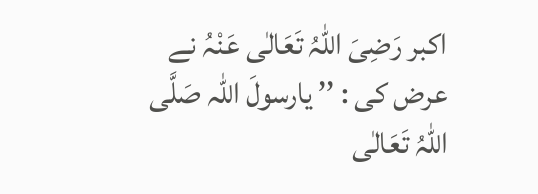اکبر رَضِیَ اللہُ تَعَالٰی عَنْہُ نے عرض کی : ’’ یارسولَ اللہ صَلَّی اللہُ تَعَالٰی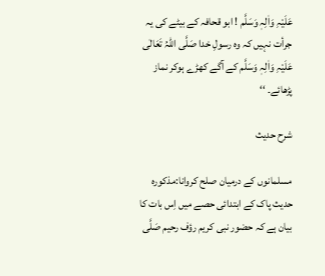عَلَیْہِ وَاٰلِہٖ وَسَلَّم ! ابو قحافہ کے بیٹے کی یہ جرأت نہیں کہ وہ رسولِ خدا صَلَّی اللہُ تَعَالٰی عَلَیْہِ وَاٰلِہٖ وَسَلَّم کے آگے کھڑے ہوکر نماز پڑھائے۔ ‘‘

شرح حدیث

مسلمانوں کے درمیان صلح کروانا:مذکورہ حدیث پاک کے ابتدائی حصے میں اِس بات کا بیان ہے کہ حضور نبی کریم رؤف رحیم صَلَّی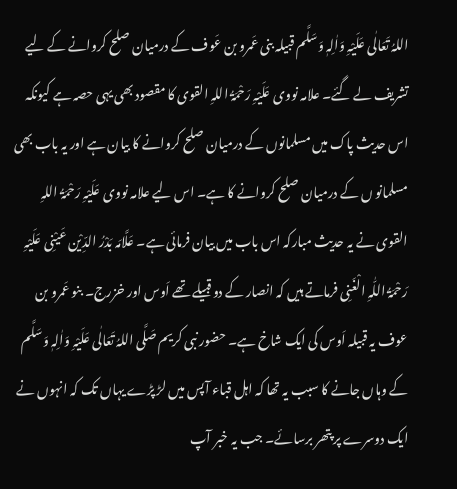اللہُ تَعَالٰی عَلَیْہِ وَاٰلِہٖ وَسَلَّم قبیلہ بنی عَمرو بن عَوف کے درمیان صلح کروانے کے لیے تشریف لے گئے۔ علامہ نووی عَلَیْہِ رَحْمَۃُ اللہِ القوی کا مقصود بھی یہی حصہ ہے کیونکہ اس حدیث پاک میں مسلمانوں کے درمیان صلح کروانے کا بیان ہے اور یہ باب بھی مسلمانو ں کے درمیان صلح کروانے کا ہے۔ اس لیے علامہ نووی عَلَیْہِ رَحْمَۃُ اللہِ القوی نے یہ حدیث مبارکہ اس باب میں بیان فرمائی ہے۔ عَلَّامَہ بَدْرُ الدِّیْن عَیْنِی عَلَیْہِ رَحْمَۃُ اللّٰہِ الْغَنِی فرماتے ہیں کہ انصار کے دو قبیلے تھے اَوس اور خزرج۔ بنو عَمرو بن عوف یہ قبیلہ اَوس کی ایک شاخ ہے۔ حضور نبی کریم صَلَّی اللہُ تَعَالٰی عَلَیْہِ وَاٰلِہٖ وَسَلَّم کے وہاں جانے کا سبب یہ تھا کہ اہل قباء آپس میں لڑ پڑے یہاں تک کہ انہوں نے ایک دوسرے پر پتھر برسائے۔ جب یہ خبر آپ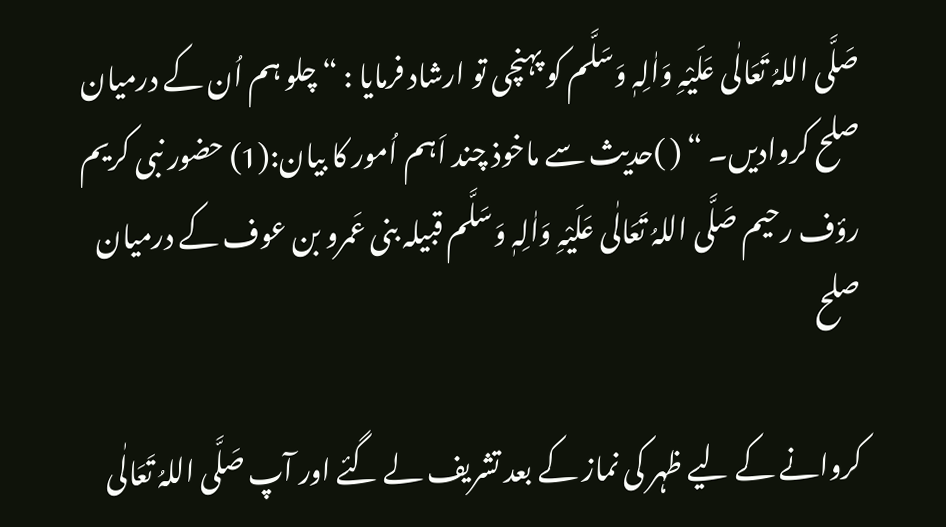صَلَّی اللہُ تَعَالٰی عَلَیْہِ وَاٰلِہٖ وَسَلَّم کو پہنچی تو ارشاد فرمایا : “ چلو ہم اُن کے درمیان صلح کروادیں۔ “ ( )حدیث سے ماخوذ چند اَہم اُمور کا بیان:(1) حضور نبی کریم رؤف رحیم صَلَّی اللہُ تَعَالٰی عَلَیْہِ وَاٰلِہٖ وَسَلَّم قبیلہ بنی عَمرو بن عوف کے درمیان صلح

کروانے کے لیے ظہر کی نماز کے بعد تشریف لے گئے اور آپ صَلَّی اللہُ تَعَالٰی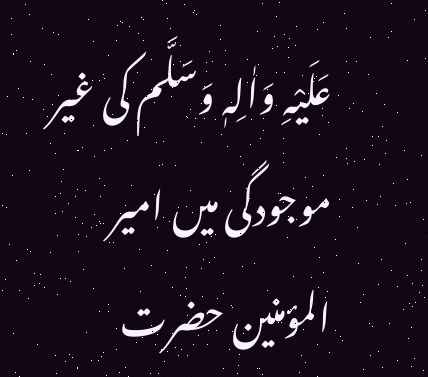عَلَیْہِ وَاٰلِہٖ وَسَلَّم کی غیر موجودگی میں امیر المؤمنین حضرت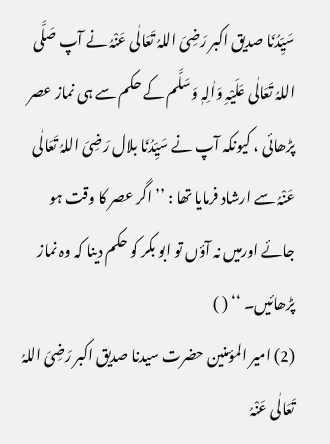سَیِّدُنَا صدیق اکبر رَضِیَ اللہُ تَعَالٰی عَنْہُ نے آپ صَلَّی اللہُ تَعَالٰی عَلَیْہِ وَاٰلِہٖ وَسَلَّم کے حکم سے ہی نماز عصر پڑھائی ، کیونکہ آپ نے سَیِّدُنَا بلال رَضِیَ اللہُ تَعَالٰی عَنْہُ سے ارشاد فرمایا تھا : ’’ اگر عصر کا وقت ہو جائے اورمیں نہ آؤں تو ابو بکر کو حکم دینا کہ وہ نماز پڑھائیں۔ ‘‘ ( )
(2) امیر المؤمنین حضرت سیدنا صدیق اکبر رَضِیَ اللہُ تَعَالٰی عَنْہُ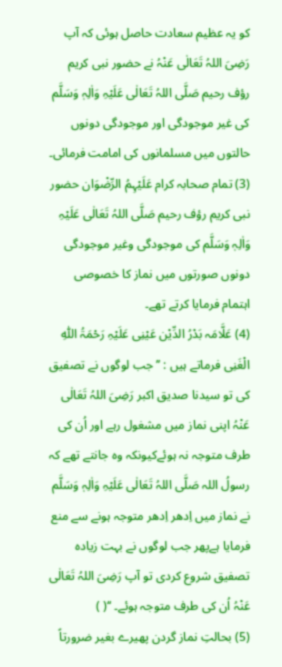کو یہ عظیم سعادت حاصل ہوئی کہ آپ رَضِیَ اللہُ تَعَالٰی عَنْہُ نے حضور نبی کریم رؤف رحیم صَلَّی اللہُ تَعَالٰی عَلَیْہِ وَاٰلِہٖ وَسَلَّم کی غیر موجودگی اور موجودگی دونوں حالتوں میں مسلمانوں کی امامت فرمائی۔
(3) تمام صحابہ کرام عَلَیْہِمُ الرِّضْوَان حضور نبی کریم رؤف رحیم صَلَّی اللہُ تَعَالٰی عَلَیْہِ وَاٰلِہٖ وَسَلَّم کی موجودگی وغیر موجودگی دونوں صورتوں میں نماز کا خصوصی اہتمام فرمایا کرتے تھے۔
(4) عَلَّامَہ بَدْرُ الدِّیْن عَیْنِی عَلَیْہِ رَحْمَۃُ اللّٰہِ الْغَنِی فرماتے ہیں : ’’جب لوگوں نے تصفیق کی تو سیدنا صدیق اکبر رَضِیَ اللہُ تَعَالٰی عَنْہُ اپنی نماز میں مشغول رہے اور اُن کی طرف متوجہ نہ ہوئےکیونکہ وہ جانتے تھے کہ رسولُ اللہ صَلَّی اللہُ تَعَالٰی عَلَیْہِ وَاٰلِہٖ وَسَلَّم نے نماز میں اِدھر اِدھر متوجہ ہونے سے منع فرمایا ہےپھر جب لوگوں نے بہت زیادہ تصفیق شروع کردی تو آپ رَضِیَ اللہُ تَعَالٰی عَنْہُ اُن کی طرف متوجہ ہوئے۔ ‘‘( )
(5) بحالتِ نماز گردن پھیرے بغیر ضرورتاً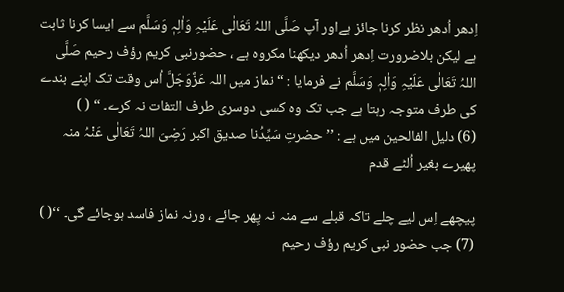اِدھر اُدھر نظر کرنا جائز ہےاور آپ صَلَّی اللہُ تَعَالٰی عَلَیْہِ وَاٰلِہٖ وَسَلَّم سے ایسا کرنا ثابت ہے لیکن بلاضرورت اِدھر اُدھر دیکھنا مکروہ ہے ، حضورنبی کریم رؤف رحیم صَلَّی اللہُ تَعَالٰی عَلَیْہِ وَاٰلِہٖ وَسَلَّم نے فرمایا : “ نماز میں اللہ عَزَّوَجَلَّ اُس وقت تک اپنے بندے کی طرف متوجہ رہتا ہے جب تک وہ کسی دوسری طرف التفات نہ کرے۔ “ ( )
(6) دلیل الفالحین میں ہے : ’’حضرتِ سَیِّدُنا صدیق اکبر رَضِیَ اللہُ تَعَالٰی عَنْہُ منہ پھیرے بغیر اُلٹے قدم

پیچھے اِس لیے چلے تاکہ قبلے سے منہ نہ پِھر جائے ، ورنہ نماز فاسد ہوجائے گی۔ ‘‘( )
(7) جب حضور نبی کریم رؤف رحیم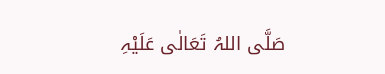صَلَّی اللہُ تَعَالٰی عَلَیْہِ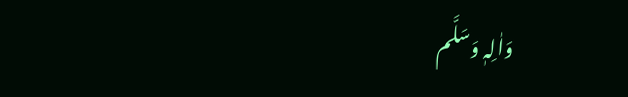وَاٰلِہٖ وَسَلَّم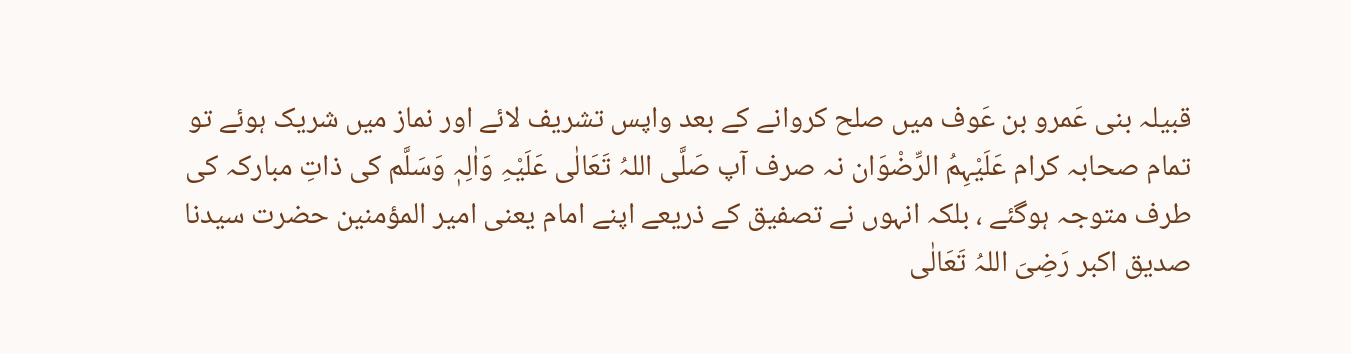قبیلہ بنی عَمرو بن عَوف میں صلح کروانے کے بعد واپس تشریف لائے اور نماز میں شریک ہوئے تو تمام صحابہ کرام عَلَیْہِمُ الرِّضْوَان نہ صرف آپ صَلَّی اللہُ تَعَالٰی عَلَیْہِ وَاٰلِہٖ وَسَلَّم کی ذاتِ مبارکہ کی طرف متوجہ ہوگئے ، بلکہ انہوں نے تصفیق کے ذریعے اپنے امام یعنی امیر المؤمنین حضرت سیدنا صدیق اکبر رَضِیَ اللہُ تَعَالٰی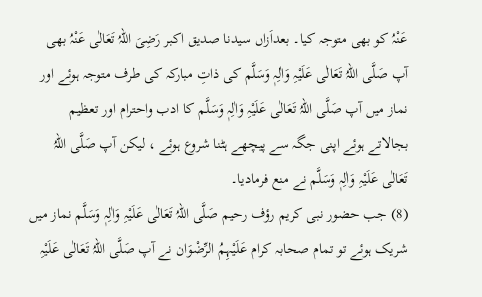عَنْہُ کو بھی متوجہ کیا۔ بعداَزاں سیدنا صدیق اکبر رَضِیَ اللہُ تَعَالٰی عَنْہُ بھی آپ صَلَّی اللہُ تَعَالٰی عَلَیْہِ وَاٰلِہٖ وَسَلَّم کی ذاتِ مبارکہ کی طرف متوجہ ہوئے اور نماز میں آپ صَلَّی اللہُ تَعَالٰی عَلَیْہِ وَاٰلِہٖ وَسَلَّم کا ادب واحترام اور تعظیم بجالاتے ہوئے اپنی جگہ سے پیچھے ہٹنا شروع ہوئے ، لیکن آپ صَلَّی اللہُ تَعَالٰی عَلَیْہِ وَاٰلِہٖ وَسَلَّم نے منع فرمادیا۔
(8) جب حضور نبی کریم رؤف رحیم صَلَّی اللہُ تَعَالٰی عَلَیْہِ وَاٰلِہٖ وَسَلَّم نماز میں شریک ہوئے تو تمام صحابہ کرام عَلَیْہِمُ الرِّضْوَان نے آپ صَلَّی اللہُ تَعَالٰی عَلَیْہِ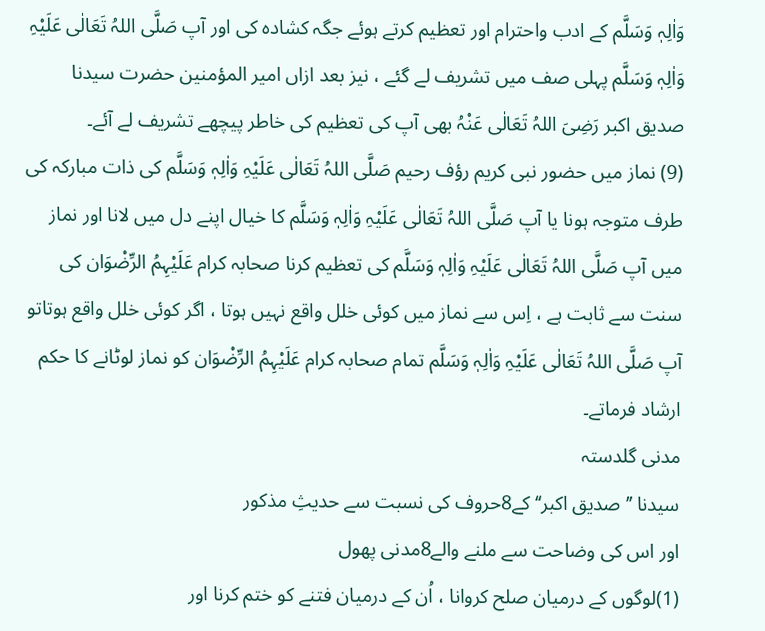وَاٰلِہٖ وَسَلَّم کے ادب واحترام اور تعظیم کرتے ہوئے جگہ کشادہ کی اور آپ صَلَّی اللہُ تَعَالٰی عَلَیْہِ وَاٰلِہٖ وَسَلَّم پہلی صف میں تشریف لے گئے ، نیز بعد ازاں امیر المؤمنین حضرت سیدنا صدیق اکبر رَضِیَ اللہُ تَعَالٰی عَنْہُ بھی آپ کی تعظیم کی خاطر پیچھے تشریف لے آئے۔
(9) نماز میں حضور نبی کریم رؤف رحیم صَلَّی اللہُ تَعَالٰی عَلَیْہِ وَاٰلِہٖ وَسَلَّم کی ذات مبارکہ کی طرف متوجہ ہونا یا آپ صَلَّی اللہُ تَعَالٰی عَلَیْہِ وَاٰلِہٖ وَسَلَّم کا خیال اپنے دل میں لانا اور نماز میں آپ صَلَّی اللہُ تَعَالٰی عَلَیْہِ وَاٰلِہٖ وَسَلَّم کی تعظیم کرنا صحابہ کرام عَلَیْہِمُ الرِّضْوَان کی سنت سے ثابت ہے ، اِس سے نماز میں کوئی خلل واقع نہیں ہوتا ، اگر کوئی خلل واقع ہوتاتو آپ صَلَّی اللہُ تَعَالٰی عَلَیْہِ وَاٰلِہٖ وَسَلَّم تمام صحابہ کرام عَلَیْہِمُ الرِّضْوَان کو نماز لوٹانے کا حکم ارشاد فرماتے۔
مدنی گلدستہ
سیدنا ’’ صدیق اکبر‘‘کے8حروف کی نسبت سے حدیثِ مذکور
اور اس کی وضاحت سے ملنے والے8مدنی پھول
(1)لوگوں کے درمیان صلح کروانا ، اُن کے درمیان فتنے کو ختم کرنا اور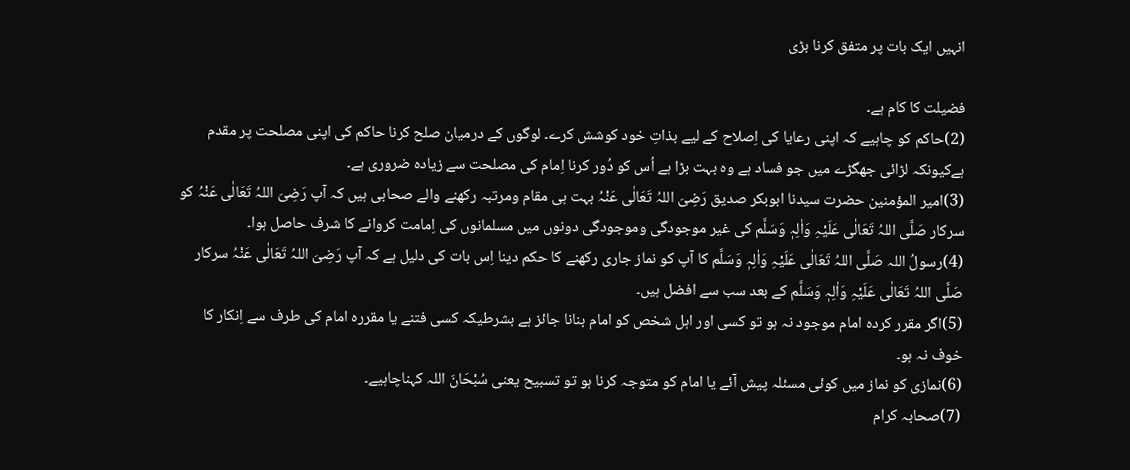انہیں ایک بات پر متفق کرنا بڑی

فضیلت کا كام ہے۔
(2)حاکم کو چاہیے کہ اپنی رعایا کی اِصلاح کے لیے بذاتِ خود کوشش کرے۔ لوگوں کے درمیان صلح کرنا حاکم کی اپنی مصلحت پر مقدم ہےکیونکہ لڑائی جھگڑے میں جو فساد ہے وہ بہت بڑا ہے اُس کو دُور کرنا اِمام کی مصلحت سے زیادہ ضروری ہے۔
(3)امیر المؤمنین حضرت سیدنا ابوبکر صدیق رَضِیَ اللہُ تَعَالٰی عَنْہُ بہت ہی مقام ومرتبہ رکھنے والے صحابی ہیں کہ آپ رَضِیَ اللہُ تَعَالٰی عَنْہُ کو سرکار صَلَّی اللہُ تَعَالٰی عَلَیْہِ وَاٰلِہٖ وَسَلَّم کی غیر موجودگی وموجودگی دونوں میں مسلمانوں کی اِمامت کروانے کا شرف حاصل ہوا۔
(4)رسولُ اللہ صَلَّی اللہُ تَعَالٰی عَلَیْہِ وَاٰلِہٖ وَسَلَّم کا آپ کو نماز جاری رکھنے کا حکم دینا اِس بات کی دلیل ہے کہ آپ رَضِیَ اللہُ تَعَالٰی عَنْہُ سرکار صَلَّی اللہُ تَعَالٰی عَلَیْہِ وَاٰلِہٖ وَسَلَّم کے بعد سب سے افضل ہیں۔
(5)اگر مقرر کردہ امام موجود نہ ہو تو کسی اور اہل شخص کو امام بنانا جائز ہے بشرطیکہ کسی فتنے یا مقررہ امام کی طرف سے اِنکار کا خوف نہ ہو۔
(6)نمازی کو نماز میں کوئی مسئلہ پیش آئے یا امام کو متوجہ کرنا ہو تو تسبیح یعنی سُبْحَانَ اللہ کہناچاہیے۔
(7)صحابہ کرام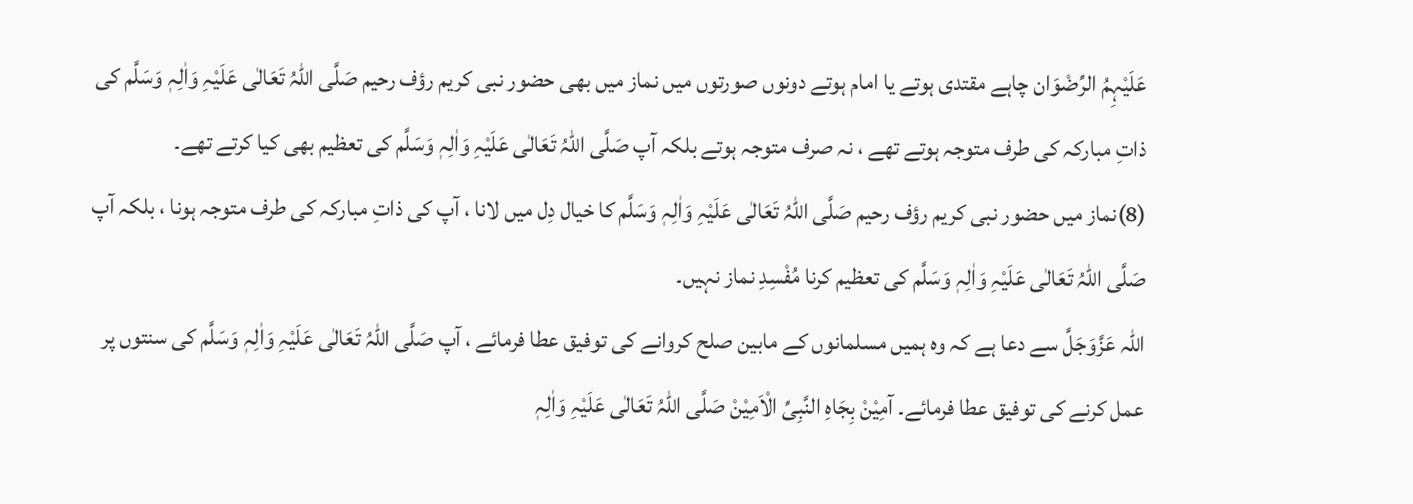عَلَیْہِمُ الرِّضْوَان چاہے مقتدی ہوتے یا امام ہوتے دونوں صورتوں میں نماز میں بھی حضور نبی کریم رؤف رحیم صَلَّی اللہُ تَعَالٰی عَلَیْہِ وَاٰلِہٖ وَسَلَّم کی ذاتِ مبارکہ کی طرف متوجہ ہوتے تھے ، نہ صرف متوجہ ہوتے بلکہ آپ صَلَّی اللہُ تَعَالٰی عَلَیْہِ وَاٰلِہٖ وَسَلَّم کی تعظیم بھی کیا کرتے تھے۔
(8)نماز میں حضور نبی کریم رؤف رحیم صَلَّی اللہُ تَعَالٰی عَلَیْہِ وَاٰلِہٖ وَسَلَّم کا خیال دِل میں لانا ، آپ کی ذاتِ مبارکہ کی طرف متوجہ ہونا ، بلکہ آپ صَلَّی اللہُ تَعَالٰی عَلَیْہِ وَاٰلِہٖ وَسَلَّم کی تعظیم کرنا مُفْسِدِ نماز نہیں۔
اللہ عَزَّوَجَلَّ سے دعا ہے کہ وہ ہمیں مسلمانوں کے مابین صلح کروانے کی توفیق عطا فرمائے ، آپ صَلَّی اللہُ تَعَالٰی عَلَیْہِ وَاٰلِہٖ وَسَلَّم کی سنتوں پر عمل کرنے کی توفیق عطا فرمائے۔ آمِیْنْ بِجَاہِ النَّبِیِّ الْاَمِیْنْ صَلَّی اللہُ تَعَالٰی عَلَیْہِ وَاٰلِہٖ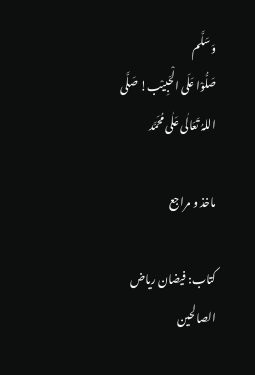وَسَلَّم
صَلُّوْا عَلَی الْحَبِیْب! صَلَّی اللہُ تَعَالٰی عَلٰی مُحَمَّد

ماخذ و مراجع

کتاب: فیضان ریاض الصالحین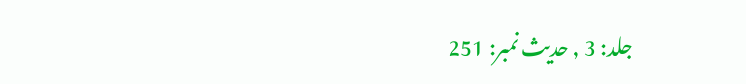جلد: 3 , حدیث نمبر: 251